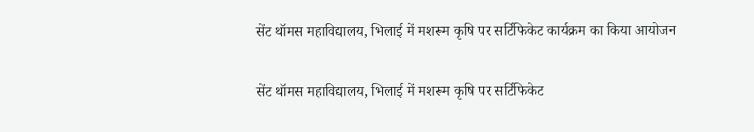सेंट थॉमस महाविद्यालय, भिलाई में मशरूम कृषि पर सर्टिफिकेट कार्यक्रम का किया आयोजन

सेंट थॉमस महाविद्यालय, भिलाई में मशरूम कृषि पर सर्टिफिकेट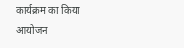कार्यक्रम का किया आयोजन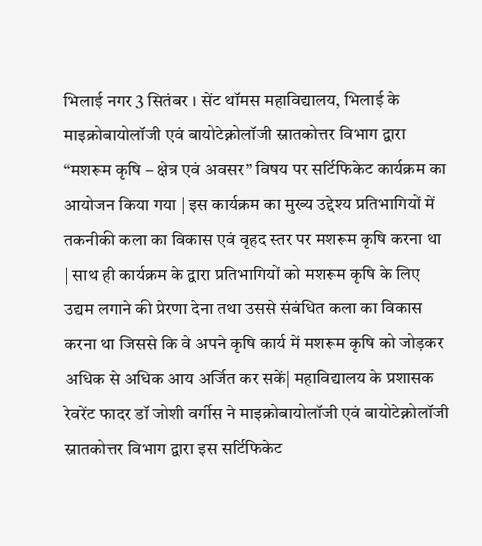भिलाई नगर 3 सितंबर । सेंट थॉमस महाविद्यालय, भिलाई के माइक्रोबायोलॉजी एवं बायोटेक्नोलॉजी स्नातकोत्तर विभाग द्वारा “मशरूम कृषि – क्षेत्र एवं अवसर” विषय पर सर्टिफिकेट कार्यक्रम का आयोजन किया गया | इस कार्यक्रम का मुख्य उद्देश्य प्रतिभागियों में तकनीकी कला का विकास एवं वृहद स्तर पर मशरूम कृषि करना था | साथ ही कार्यक्रम के द्वारा प्रतिभागियों को मशरूम कृषि के लिए उद्यम लगाने की प्रेरणा देना तथा उससे संबंधित कला का विकास करना था जिससे कि वे अपने कृषि कार्य में मशरूम कृषि को जोड़कर अधिक से अधिक आय अर्जित कर सकें| महाविद्यालय के प्रशासक रेवरेंट फादर डॉ जोशी वर्गीस ने माइक्रोबायोलॉजी एवं बायोटेक्नोलॉजी स्नातकोत्तर विभाग द्वारा इस सर्टिफिकेट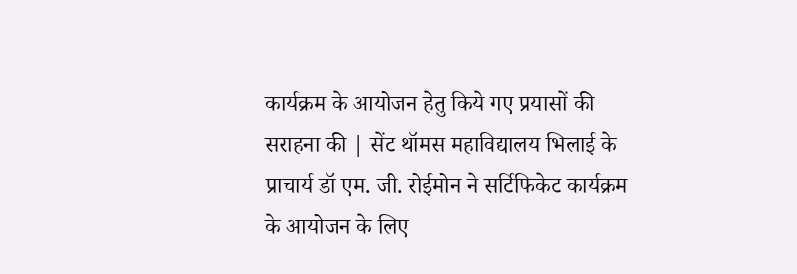कार्यक्रम के आयोजन हेतु किये गए प्रयासों की सराहना की | सेंट थॉमस महाविद्यालय भिलाई के प्राचार्य डॉ एम. जी. रोईमोन ने सर्टिफिकेट कार्यक्रम के आयोजन के लिए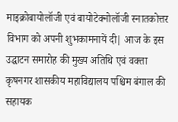माइक्रोबायोलॉजी एवं बायोटेक्नोलॉजी स्नातकोत्तर विभाग को अपनी शुभकामनायें दी| आज के इस उद्घाटन समारोह की मुख्य अतिथि एवं वक्ता कृषनगर शासकीय महाविद्यालय पश्चिम बंगाल की सहायक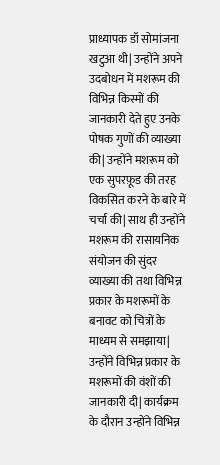प्राध्यापक डॉ सोमांजना खटुआ थी| उन्होंने अपने उदबोधन में मशरूम की विभिन्न किस्मों की जानकारी देते हुए उनके पोषक गुणों की व्याख्या की| उन्होंने मशरूम को एक सुपरफ़ूड की तरह विकसित करने के बारे में चर्चा की| साथ ही उन्होंने मशरूम की रासायनिक संयोजन की सुंदर व्याख्या की तथा विभिन्न प्रकार के मशरूमों के बनावट को चित्रों के माध्यम से समझाया| उन्होंने विभिन्न प्रकार के मशरूमों की वंशों की जानकारी दी| कार्यक्रम के दौरान उन्होंने विभिन्न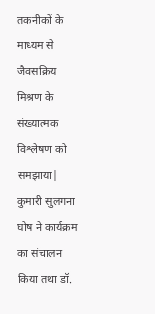तकनीकों के माध्यम से जैवसक्रिय मिश्रण के संख्यात्मक विश्लेषण को समझाया| कुमारी सुलगना घोष ने कार्यक्रम का संचालन किया तथा डॉ.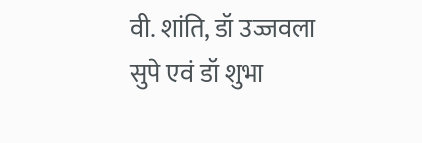वी. शांति, डॉ उज्जवला सुपे एवं डॉ शुभा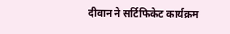दीवान ने सर्टिफिकेट कार्यक्रम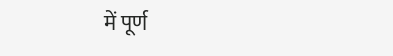में पूर्ण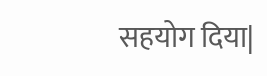सहयोग दिया|